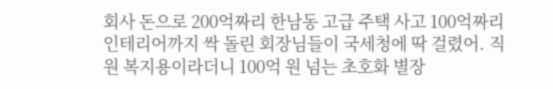회사 돈으로 200억짜리 한남동 고급 주택 사고 100억짜리 인테리어까지 싹 돌린 회장님들이 국세청에 딱 걸렸어. 직원 복지용이라더니 100억 원 넘는 초호화 별장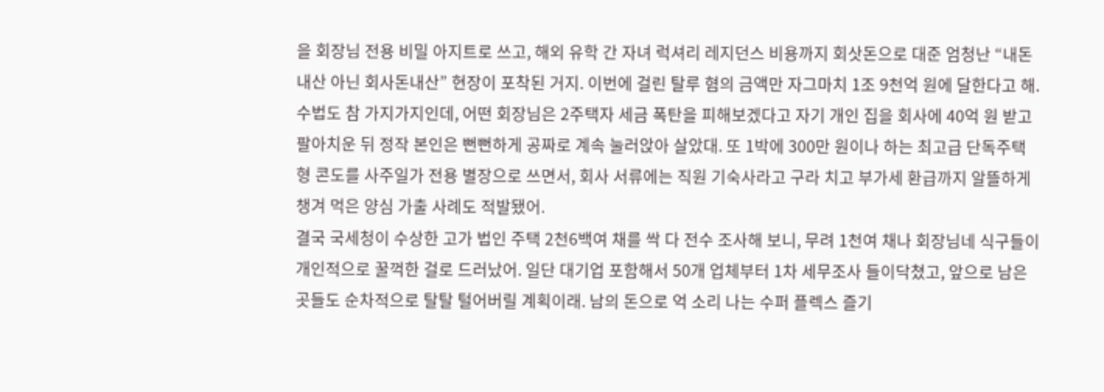을 회장님 전용 비밀 아지트로 쓰고, 해외 유학 간 자녀 럭셔리 레지던스 비용까지 회삿돈으로 대준 엄청난 “내돈내산 아닌 회사돈내산” 현장이 포착된 거지. 이번에 걸린 탈루 혐의 금액만 자그마치 1조 9천억 원에 달한다고 해.
수법도 참 가지가지인데, 어떤 회장님은 2주택자 세금 폭탄을 피해보겠다고 자기 개인 집을 회사에 40억 원 받고 팔아치운 뒤 정작 본인은 뻔뻔하게 공짜로 계속 눌러앉아 살았대. 또 1박에 300만 원이나 하는 최고급 단독주택형 콘도를 사주일가 전용 별장으로 쓰면서, 회사 서류에는 직원 기숙사라고 구라 치고 부가세 환급까지 알뜰하게 챙겨 먹은 양심 가출 사례도 적발됐어.
결국 국세청이 수상한 고가 법인 주택 2천6백여 채를 싹 다 전수 조사해 보니, 무려 1천여 채나 회장님네 식구들이 개인적으로 꿀꺽한 걸로 드러났어. 일단 대기업 포함해서 50개 업체부터 1차 세무조사 들이닥쳤고, 앞으로 남은 곳들도 순차적으로 탈탈 털어버릴 계획이래. 남의 돈으로 억 소리 나는 수퍼 플렉스 즐기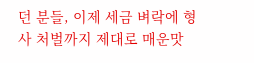던 분들, 이제 세금 벼락에 형사 처벌까지 제대로 매운맛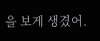을 보게 생겼어.